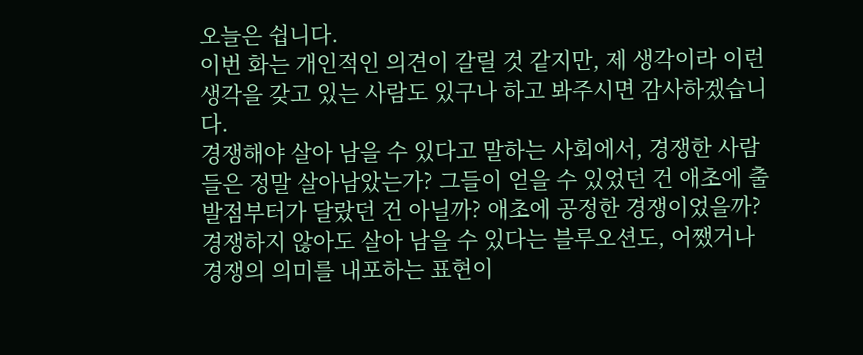오늘은 쉽니다.
이번 화는 개인적인 의견이 갈릴 것 같지만, 제 생각이라 이런 생각을 갖고 있는 사람도 있구나 하고 봐주시면 감사하겠습니다.
경쟁해야 살아 남을 수 있다고 말하는 사회에서, 경쟁한 사람들은 정말 살아남았는가? 그들이 얻을 수 있었던 건 애초에 출발점부터가 달랐던 건 아닐까? 애초에 공정한 경쟁이었을까?
경쟁하지 않아도 살아 남을 수 있다는 블루오션도, 어쨌거나 경쟁의 의미를 내포하는 표현이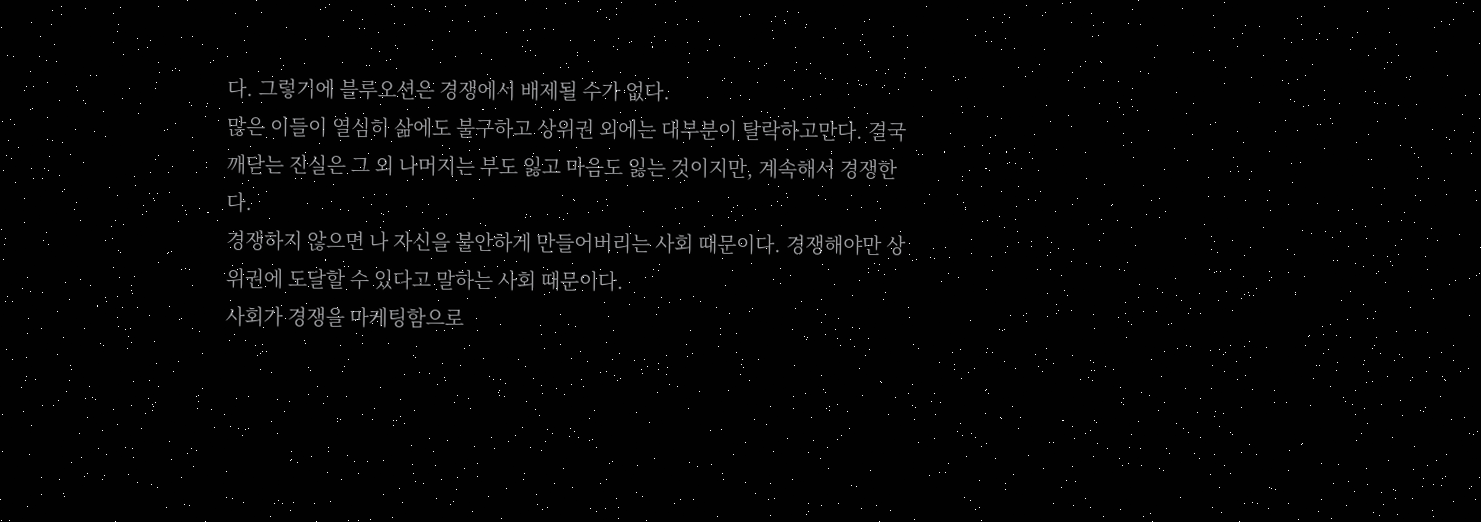다. 그렇기에 블루오션은 경쟁에서 배제될 수가 없다.
많은 이들이 열심히 삶에도 불구하고 상위권 외에는 대부분이 탈락하고만다. 결국 깨닫는 진실은 그 외 나머지는 부도 잃고 마음도 잃는 것이지만, 계속해서 경쟁한다.
경쟁하지 않으면 나 자신을 불안하게 만들어버리는 사회 때문이다. 경쟁해야만 상위권에 도달할 수 있다고 말하는 사회 때문이다.
사회가 경쟁을 마케팅함으로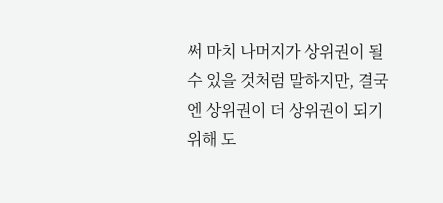써 마치 나머지가 상위권이 될 수 있을 것처럼 말하지만, 결국엔 상위권이 더 상위권이 되기 위해 도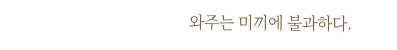와주는 미끼에 불과하다.